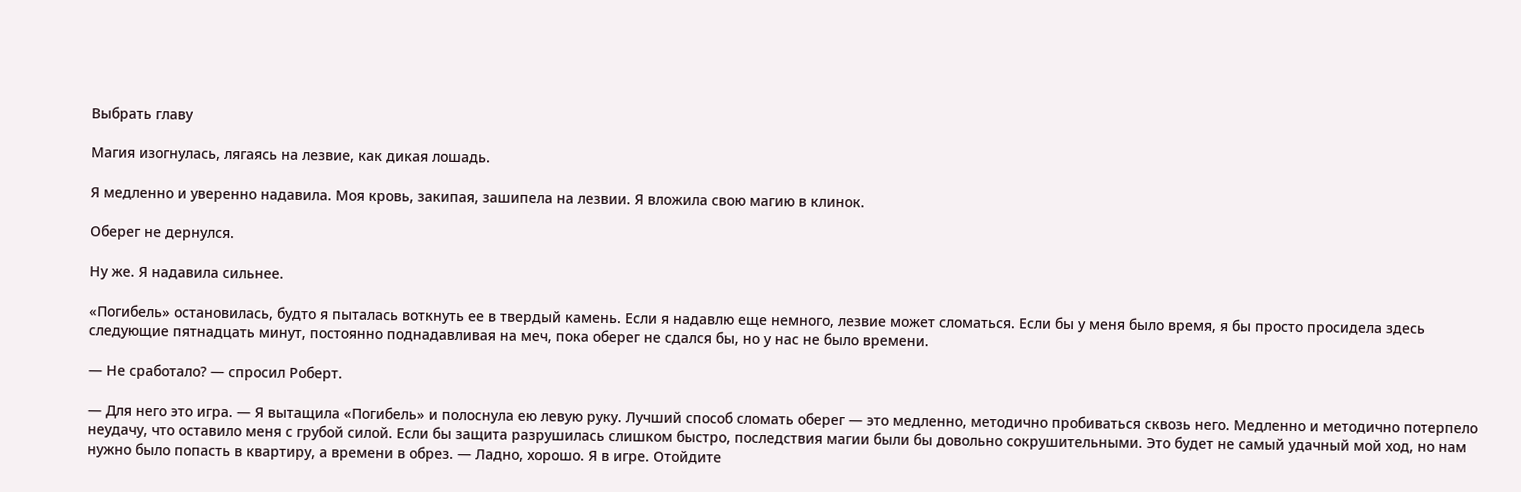Выбрать главу

Магия изогнулась, лягаясь на лезвие, как дикая лошадь.

Я медленно и уверенно надавила. Моя кровь, закипая, зашипела на лезвии. Я вложила свою магию в клинок.

Оберег не дернулся.

Ну же. Я надавила сильнее.

«Погибель» остановилась, будто я пыталась воткнуть ее в твердый камень. Если я надавлю еще немного, лезвие может сломаться. Если бы у меня было время, я бы просто просидела здесь следующие пятнадцать минут, постоянно поднадавливая на меч, пока оберег не сдался бы, но у нас не было времени.

— Не сработало? — спросил Роберт.

— Для него это игра. — Я вытащила «Погибель» и полоснула ею левую руку. Лучший способ сломать оберег — это медленно, методично пробиваться сквозь него. Медленно и методично потерпело неудачу, что оставило меня с грубой силой. Если бы защита разрушилась слишком быстро, последствия магии были бы довольно сокрушительными. Это будет не самый удачный мой ход, но нам нужно было попасть в квартиру, а времени в обрез. — Ладно, хорошо. Я в игре. Отойдите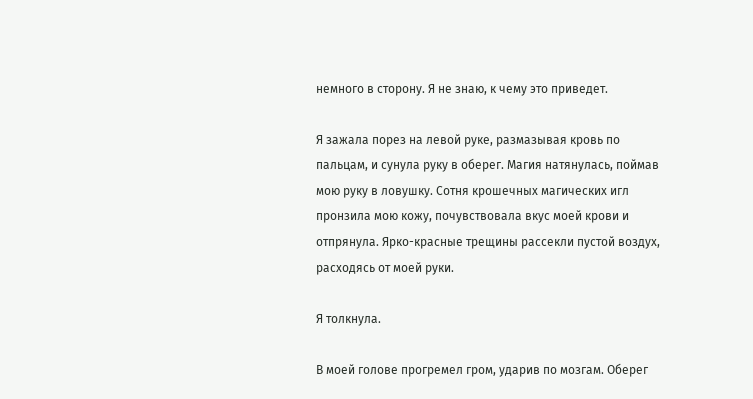немного в сторону. Я не знаю, к чему это приведет.

Я зажала порез на левой руке, размазывая кровь по пальцам, и сунула руку в оберег. Магия натянулась, поймав мою руку в ловушку. Сотня крошечных магических игл пронзила мою кожу, почувствовала вкус моей крови и отпрянула. Ярко-красные трещины рассекли пустой воздух, расходясь от моей руки.

Я толкнула.

В моей голове прогремел гром, ударив по мозгам. Оберег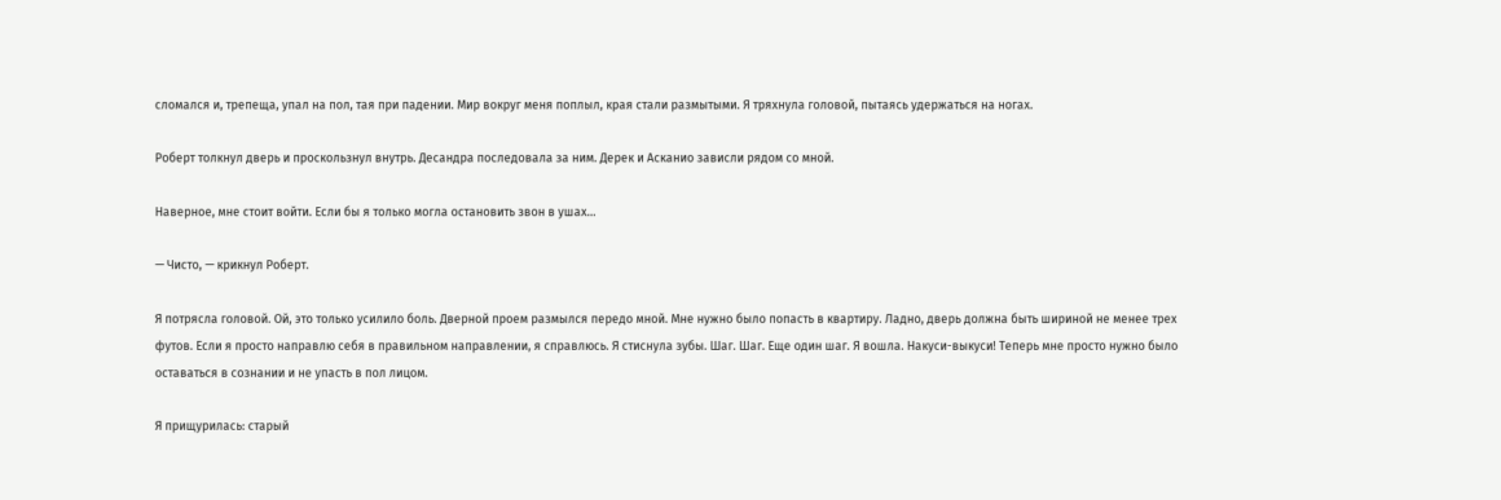сломался и, трепеща, упал на пол, тая при падении. Мир вокруг меня поплыл, края стали размытыми. Я тряхнула головой, пытаясь удержаться на ногах.

Роберт толкнул дверь и проскользнул внутрь. Десандра последовала за ним. Дерек и Асканио зависли рядом со мной.

Наверное, мне стоит войти. Если бы я только могла остановить звон в ушах…

— Чисто, — крикнул Роберт.

Я потрясла головой. Ой, это только усилило боль. Дверной проем размылся передо мной. Мне нужно было попасть в квартиру. Ладно, дверь должна быть шириной не менее трех футов. Если я просто направлю себя в правильном направлении, я справлюсь. Я стиснула зубы. Шаг. Шаг. Еще один шаг. Я вошла. Накуси-выкуси! Теперь мне просто нужно было оставаться в сознании и не упасть в пол лицом.

Я прищурилась: старый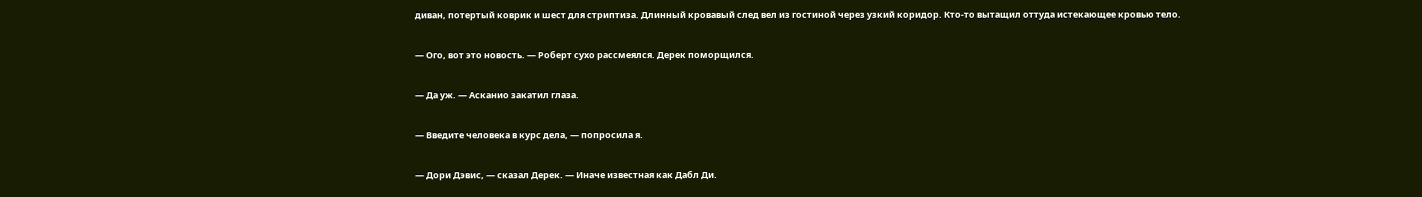диван, потертый коврик и шест для стриптиза. Длинный кровавый след вел из гостиной через узкий коридор. Кто-то вытащил оттуда истекающее кровью тело.

— Ого, вот это новость. — Роберт сухо рассмеялся. Дерек поморщился.

— Да уж. — Асканио закатил глаза.

— Введите человека в курс дела, — попросила я.

— Дори Дэвис, — сказал Дерек. — Иначе известная как Дабл Ди.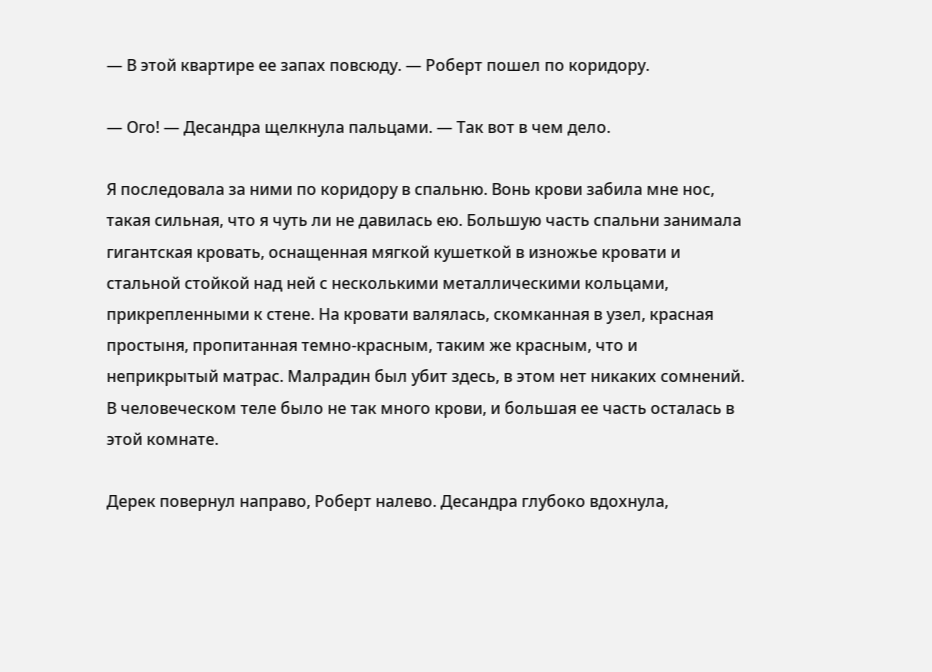— В этой квартире ее запах повсюду. — Роберт пошел по коридору.

— Ого! — Десандра щелкнула пальцами. — Так вот в чем дело.

Я последовала за ними по коридору в спальню. Вонь крови забила мне нос, такая сильная, что я чуть ли не давилась ею. Большую часть спальни занимала гигантская кровать, оснащенная мягкой кушеткой в изножье кровати и стальной стойкой над ней с несколькими металлическими кольцами, прикрепленными к стене. На кровати валялась, скомканная в узел, красная простыня, пропитанная темно-красным, таким же красным, что и неприкрытый матрас. Малрадин был убит здесь, в этом нет никаких сомнений. В человеческом теле было не так много крови, и большая ее часть осталась в этой комнате.

Дерек повернул направо, Роберт налево. Десандра глубоко вдохнула,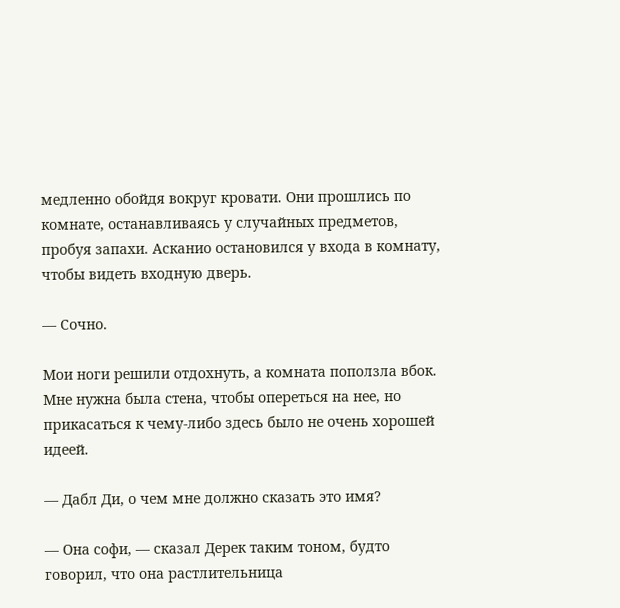медленно обойдя вокруг кровати. Они прошлись по комнате, останавливаясь у случайных предметов, пробуя запахи. Асканио остановился у входа в комнату, чтобы видеть входную дверь.

— Сочно.

Мои ноги решили отдохнуть, а комната поползла вбок. Мне нужна была стена, чтобы опереться на нее, но прикасаться к чему-либо здесь было не очень хорошей идеей.

— Дабл Ди, о чем мне должно сказать это имя?

— Она софи, — сказал Дерек таким тоном, будто говорил, что она растлительница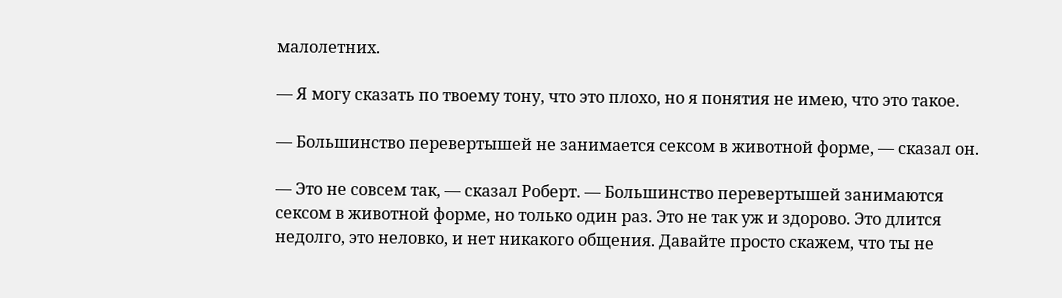малолетних.

— Я могу сказать по твоему тону, что это плохо, но я понятия не имею, что это такое.

— Большинство перевертышей не занимается сексом в животной форме, — сказал он.

— Это не совсем так, — сказал Роберт. — Большинство перевертышей занимаются сексом в животной форме, но только один раз. Это не так уж и здорово. Это длится недолго, это неловко, и нет никакого общения. Давайте просто скажем, что ты не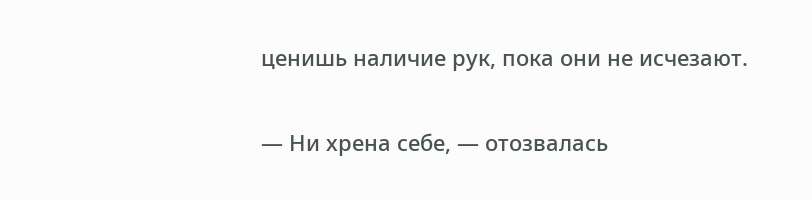ценишь наличие рук, пока они не исчезают.

— Ни хрена себе, — отозвалась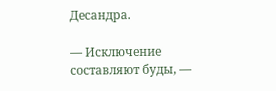Десандра.

— Исключение составляют буды, —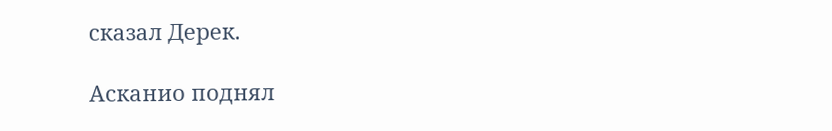сказал Дерек.

Асканио поднял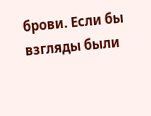брови. Если бы взгляды были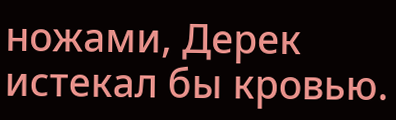ножами, Дерек истекал бы кровью.